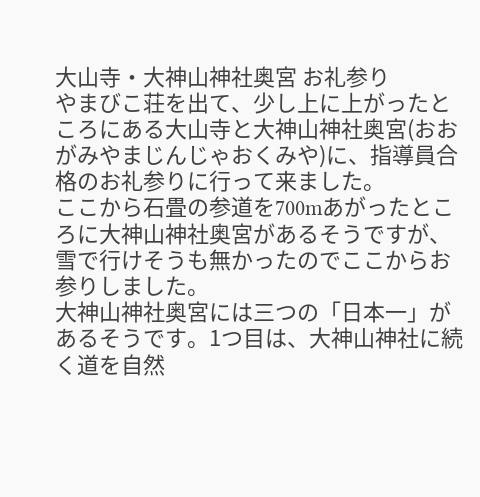大山寺・大神山神社奥宮 お礼参り
やまびこ荘を出て、少し上に上がったところにある大山寺と大神山神社奥宮(おおがみやまじんじゃおくみや)に、指導員合格のお礼参りに行って来ました。
ここから石畳の参道を700mあがったところに大神山神社奥宮があるそうですが、雪で行けそうも無かったのでここからお参りしました。
大神山神社奥宮には三つの「日本一」があるそうです。1つ目は、大神山神社に続く道を自然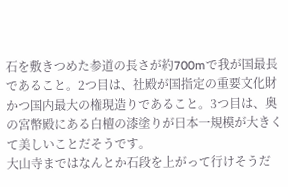石を敷きつめた参道の長さが約700mで我が国最長であること。2つ目は、社殿が国指定の重要文化財かつ国内最大の権現造りであること。3つ目は、奥の宮幣殿にある白檀の漆塗りが日本一規模が大きくて美しいことだそうです。
大山寺まではなんとか石段を上がって行けそうだ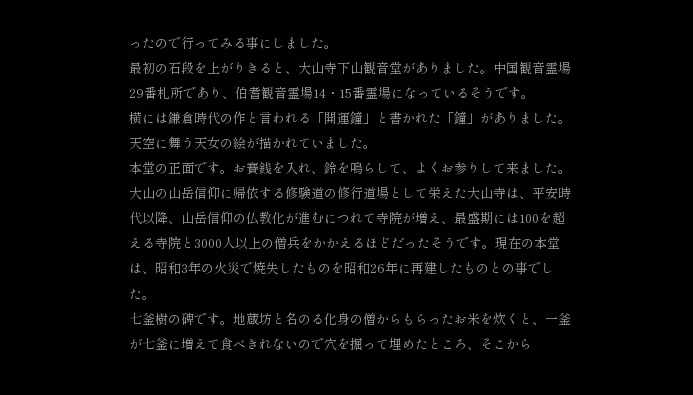ったので行ってみる事にしました。
最初の石段を上がりきると、大山寺下山観音堂がありました。中国観音霊場29番札所であり、伯耆観音霊場14・15番霊場になっているそうです。
横には鎌倉時代の作と言われる「開運鐘」と書かれた「鐘」がありました。天空に舞う天女の絵が描かれていました。
本堂の正面です。お賽銭を入れ、鈴を鳴らして、よくお参りして来ました。
大山の山岳信仰に帰依する修験道の修行道場として栄えた大山寺は、平安時代以降、山岳信仰の仏教化が進むにつれて寺院が増え、最盛期には100を超える寺院と3000人以上の僧兵をかかえるほどだったそうです。現在の本堂は、昭和3年の火災で焼失したものを昭和26年に再建したものとの事でした。
七釜樹の碑です。地蔵坊と名のる化身の僧からもらったお米を炊くと、一釜が七釜に増えて食べきれないので穴を掘って埋めたところ、そこから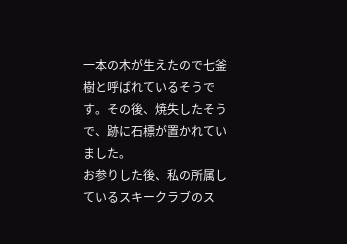一本の木が生えたので七釜樹と呼ばれているそうです。その後、焼失したそうで、跡に石標が置かれていました。
お参りした後、私の所属しているスキークラブのス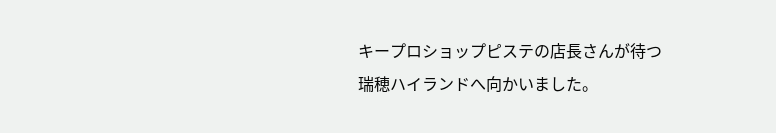キープロショップピステの店長さんが待つ瑞穂ハイランドへ向かいました。